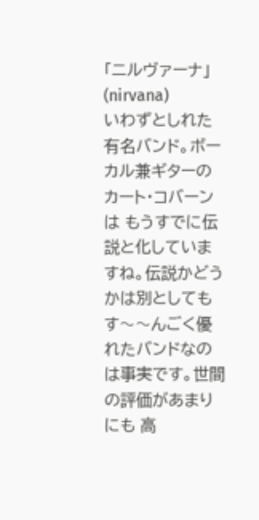「ニルヴァーナ」(nirvana)
いわずとしれた有名バンド。ボーカル兼ギターのカート・コバーンは もうすでに伝説と化していますね。伝説かどうかは別としても す〜〜んごく優れたバンドなのは事実です。世間の評価があまりにも 高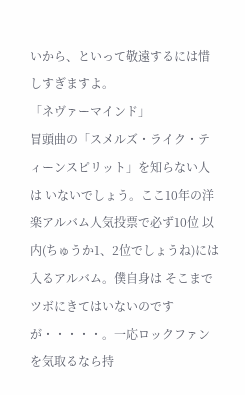いから、といって敬遠するには惜しすぎますよ。
「ネヴァーマインド」
冒頭曲の「スメルズ・ライク・ティーンスピリット」を知らない人は いないでしょう。ここ10年の洋楽アルバム人気投票で必ず10位 以内(ちゅうか1、2位でしょうね)には入るアルバム。僕自身は そこまでツボにきてはいないのですが・・・・・。一応ロックファン を気取るなら持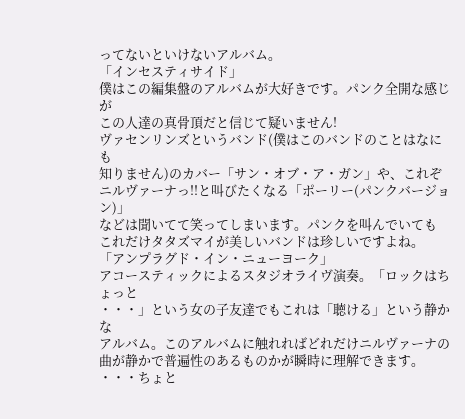ってないといけないアルバム。
「インセスティサイド」
僕はこの編集盤のアルバムが大好きです。パンク全開な感じが
この人達の真骨頂だと信じて疑いません!
ヴァセンリンズというバンド(僕はこのバンドのことはなにも
知りません)のカバー「サン・オブ・ア・ガン」や、これぞ
ニルヴァーナっ!!と叫びたくなる「ポーリー(パンクバージョン)」
などは聞いてて笑ってしまいます。パンクを叫んでいても
これだけタタズマイが美しいバンドは珍しいですよね。
「アンプラグド・イン・ニューヨーク」
アコースティックによるスタジオライヴ演奏。「ロックはちょっと
・・・」という女の子友達でもこれは「聴ける」という静かな
アルバム。このアルバムに触れればどれだけニルヴァーナの
曲が静かで普遍性のあるものかが瞬時に理解できます。
・・・ちょと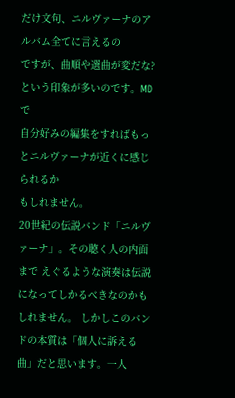だけ文句、ニルヴァーナのアルバム全てに言えるの
ですが、曲順や選曲が変だな?という印象が多いのです。MDで
自分好みの編集をすればもっとニルヴァーナが近くに感じられるか
もしれません。
20世紀の伝説バンド「ニルヴァーナ」。その聴く人の内面まで えぐるような演奏は伝説になってしかるべきなのかもしれません。 しかしこのバンドの本質は「個人に訴える曲」だと思います。一人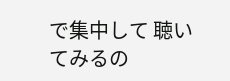で集中して 聴いてみるの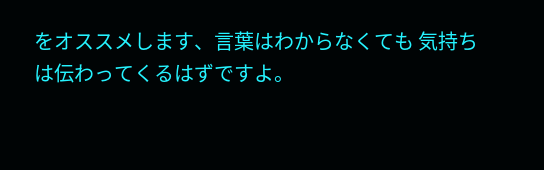をオススメします、言葉はわからなくても 気持ちは伝わってくるはずですよ。